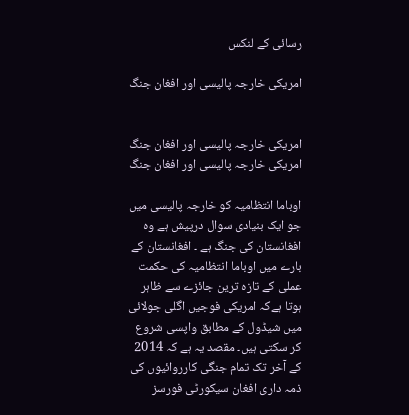رسائی کے لنکس

امریکی خارجہ پالیسی اور افغان جنگ


امریکی خارجہ پالیسی اور افغان جنگ
امریکی خارجہ پالیسی اور افغان جنگ

اوباما انتظامیہ کو خارجہ پالیسی میں جو ایک بنیادی سوال درپیش ہے وہ افغانستان کی جنگ ہے ۔ افغانستان کے بارے میں اوباما انتظامیہ کی حکمت عملی کے تازہ ترین جائزے سے ظاہر ہوتا ہےکہ امریکی فوجیں اگلی جولائی میں شیڈول کے مطابق واپسی شروع کر سکتی ہیں۔ مقصد یہ ہے کہ 2014 کے آخر تک تمام جنگی کارروائیوں کی ذمہ داری افغان سیکورٹی فورسز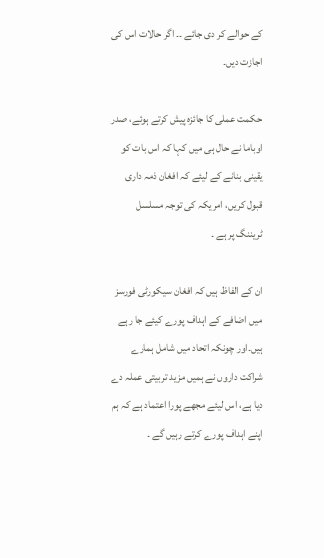کے حوالے کر دی جائے ۔۔ اگر حالات اس کی اجازت دیں۔

حکمت عملی کا جائزہ پیش کرتے ہوئے، صدر اوباما نے حال ہی میں کہا کہ اس بات کو یقینی بنانے کے لیئے کہ افغان ذمہ داری قبول کریں، امریکہ کی توجہ مسلسل ٹریننگ پر ہے ۔

ان کے الفاظ ہیں کہ افغان سیکورٹی فورسز میں اضافے کے اہداف پورے کیئے جا رہے ہیں۔اور چونکہ اتحاد میں شامل ہمارے شراکت داروں نے ہمیں مزید تربیتی عملہ دے دیا ہے، اس لیئے مجھے پورا اعتماد ہے کہ ہم اپنے اہداف پورے کرتے رہیں گے ۔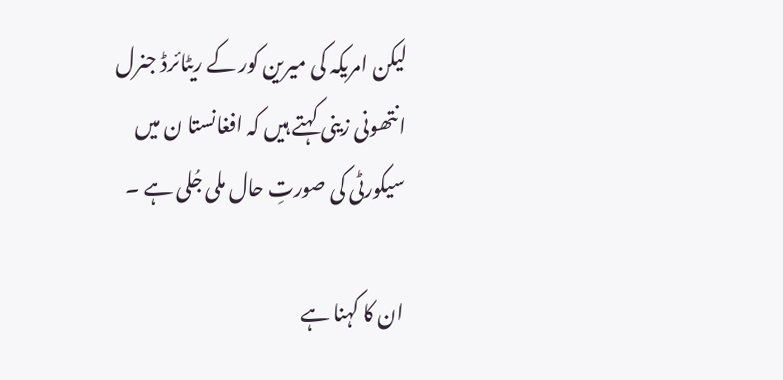لیکن امریکہ کی میرین کور کے ریٹائرڈ جنرل انتھونی زینی کہتے ہیں کہ افغانستا ن میں سیکورٹی کی صورتِ حال ملی جُلی ہے ۔

ان کا کہنا ہے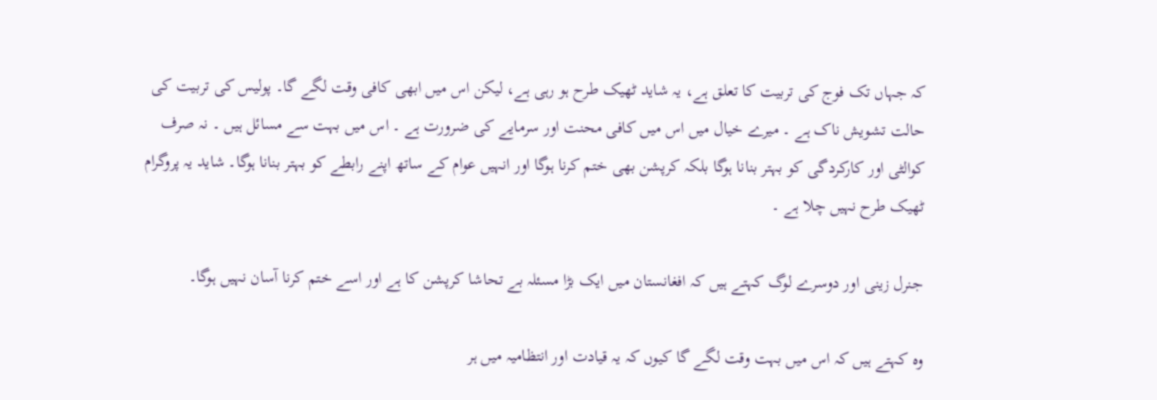کہ جہاں تک فوج کی تربیت کا تعلق ہے، یہ شاید ٹھیک طرح ہو رہی ہے، لیکن اس میں ابھی کافی وقت لگے گا۔ پولیس کی تربیت کی حالت تشویش ناک ہے ۔ میرے خیال میں اس میں کافی محنت اور سرمایے کی ضرورت ہے ۔ اس میں بہت سے مسائل ہیں ۔ نہ صرف کوالٹی اور کارکردگی کو بہتر بنانا ہوگا بلکہ کرپشن بھی ختم کرنا ہوگا اور انہیں عوام کے ساتھ اپنے رابطے کو بہتر بنانا ہوگا۔ شاید یہ پروگرام ٹھیک طرح نہیں چلا ہے ۔

جنرل زینی اور دوسرے لوگ کہتے ہیں کہ افغانستان میں ایک بڑا مسئلہ بے تحاشا کرپشن کا ہے اور اسے ختم کرنا آسان نہیں ہوگا۔

وہ کہتے ہیں کہ اس میں بہت وقت لگے گا کیوں کہ یہ قیادت اور انتظامیہ میں ہر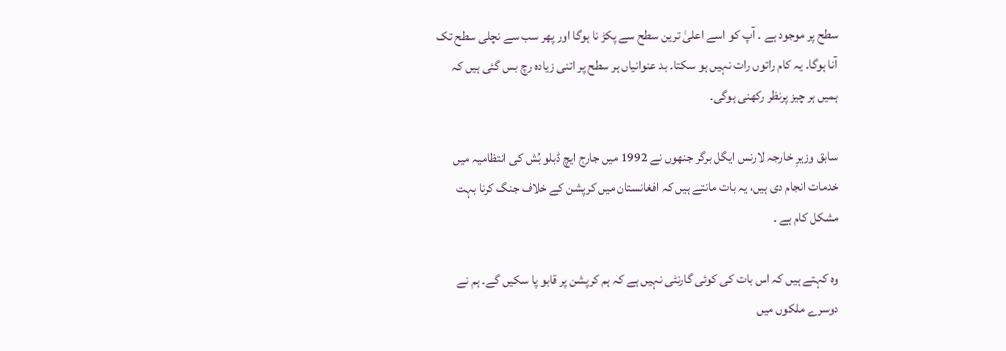سطح پر موجود ہے ۔ آپ کو اسے اعلیٰ ترین سطح سے پکڑ نا ہوگا اور پھر سب سے نچلی سطح تک آنا ہوگا۔ یہ کام راتوں رات نہیں ہو سکتا۔ بد عنوانیاں ہر سطح پر اتنی زیادہ رچ بس گئی ہیں کہ ہمیں ہر چیز پرنظر رکھنی ہوگی۔

سابق وزیرِ خارجہ لارنس ایگل برگر جنھوں نے 1992 میں جارج ایچ ڈبلو بُش کی انتظامیہ میں خدمات انجام دی ہیں، یہ بات مانتے ہیں کہ افغانستان میں کرپشن کے خلاف جنگ کرنا بہت مشکل کام ہے ۔

وہ کہتے ہیں کہ اس بات کی کوئی گارنٹی نہیں ہے کہ ہم کرپشن پر قابو پا سکیں گے۔ ہم نے دوسرے ملکوں میں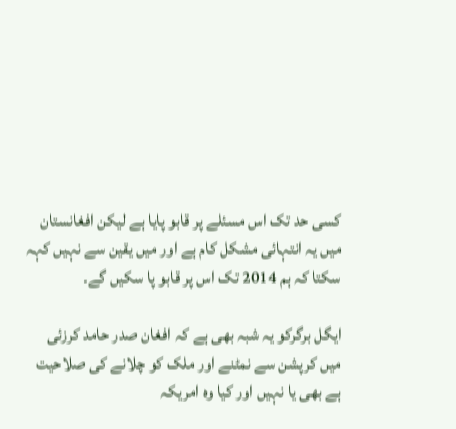کسی حد تک اس مسئلے پر قابو پایا ہے لیکن افغانستان میں یہ انتہائی مشکل کام ہے اور میں یقین سے نہیں کہہ سکتا کہ ہم 2014 تک اس پر قابو پا سکیں گے۔

ایگل برگرکو یہ شبہ بھی ہے کہ افغان صدر حامد کرزئی میں کرپشن سے نمٹنے اور ملک کو چلانے کی صلاحیت ہے بھی یا نہیں اور کیا وہ امریکہ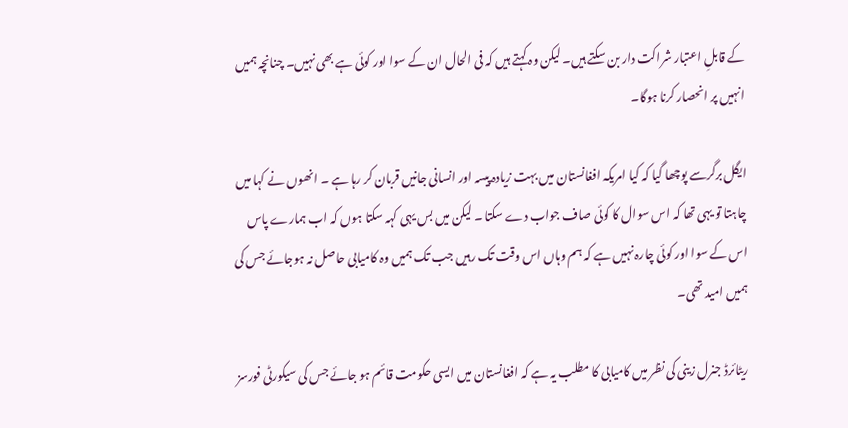کے قابلِ اعتبار شراکت دار بن سکتے ہیں۔ لیکن وہ کہتے ہیں کہ فی الحال ان کے سوا اور کوئی ہے بھی نہیں۔ چنانچہ ہمیں انہیں پر انحصار کرنا ہوگا۔

ایگل برگرسے پوچھا گیا کہ کیا امریکہ افغانستان میں بہت زیادہ پیسہ اور انسانی جانیں قربان کر رہا ہے ۔ انھوں نے کہا میں چاہتا تو یہی تھا کہ اس سوال کا کوئی صاف جواب دے سکتا ۔ لیکن میں بس یہی کہہ سکتا ہوں کہ اب ہمارے پاس اس کے سوا اور کوئی چارہ نہیں ہے کہ ہم وہاں اس وقت تک رہیں جب تک ہمیں وہ کامیابی حاصل نہ ہوجائے جس کی ہمیں امید تھی۔

ریٹائرڈ جنرل زینی کی نظر میں کامیابی کا مطلب یہ ہے کہ افغانستان میں ایسی حکومت قائم ہو جائے جس کی سیکورٹی فورسز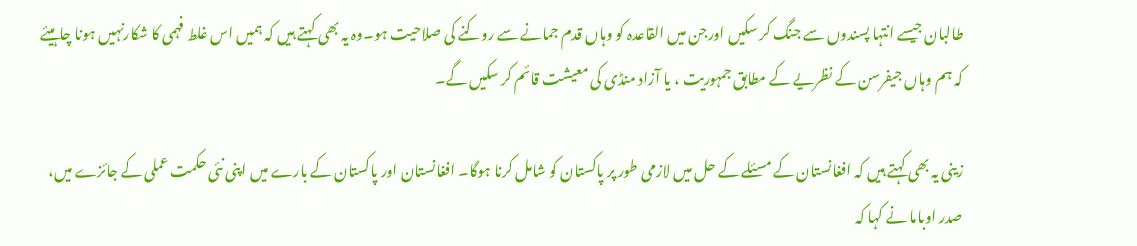طالبان جیسے انتہا پسندوں سے جنگ کر سکیں اورجن میں القاعدہ کو وہاں قدم جمانے سے روکنے کی صلاحیت ہو۔وہ یہ بھی کہتے ہیں کہ ہمیں اس غلط فہمی کا شکارنہیں ہونا چاہیئے کہ ہم وہاں جیفرسن کے نظریے کے مطابق جمہوریت ، یا آزاد منڈی کی معیشت قائم کر سکیں گے۔

زینی یہ بھی کہتے ہیں کہ افغانستان کے مسئلے کے حل میں لازمی طور پر پاکستان کو شامل کرنا ہوگا۔ افغانستان اور پاکستان کے بارے میں اپنی نئی حکمت عملی کے جائزے میں، صدر اوباما نے کہا کہ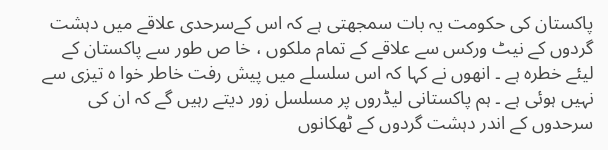پاکستان کی حکومت یہ بات سمجھتی ہے کہ اس کےسرحدی علاقے میں دہشت گردوں کے نیٹ ورکس سے علاقے کے تمام ملکوں ، خا ص طور سے پاکستان کے لیئے خطرہ ہے ۔ انھوں نے کہا کہ اس سلسلے میں پیش رفت خاطر خوا ہ تیزی سے نہیں ہوئی ہے ۔ ہم پاکستانی لیڈروں پر مسلسل زور دیتے رہیں گے کہ ان کی سرحدوں کے اندر دہشت گردوں کے ٹھکانوں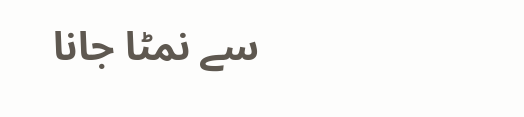سے نمٹا جانا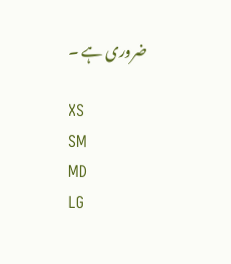ضروری ہے ۔

XS
SM
MD
LG